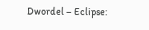Dwordel – Eclipse: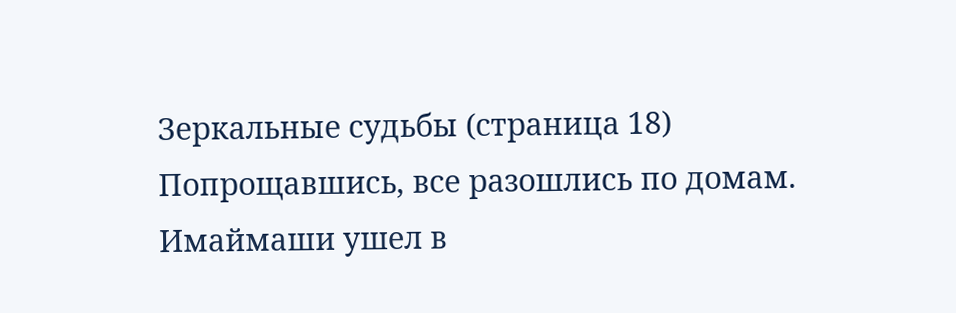Зеркальные судьбы (страница 18)
Попрощавшись, все разошлись по домам. Имаймаши ушел в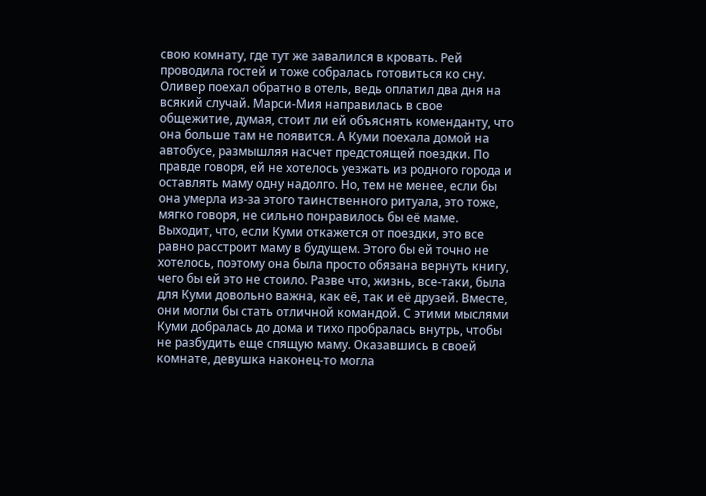свою комнату, где тут же завалился в кровать. Рей проводила гостей и тоже собралась готовиться ко сну. Оливер поехал обратно в отель, ведь оплатил два дня на всякий случай. Марси-Мия направилась в свое общежитие, думая, стоит ли ей объяснять коменданту, что она больше там не появится. А Куми поехала домой на автобусе, размышляя насчет предстоящей поездки. По правде говоря, ей не хотелось уезжать из родного города и оставлять маму одну надолго. Но, тем не менее, если бы она умерла из-за этого таинственного ритуала, это тоже, мягко говоря, не сильно понравилось бы её маме. Выходит, что, если Куми откажется от поездки, это все равно расстроит маму в будущем. Этого бы ей точно не хотелось, поэтому она была просто обязана вернуть книгу, чего бы ей это не стоило. Разве что, жизнь, все-таки, была для Куми довольно важна, как её, так и её друзей. Вместе, они могли бы стать отличной командой. С этими мыслями Куми добралась до дома и тихо пробралась внутрь, чтобы не разбудить еще спящую маму. Оказавшись в своей комнате, девушка наконец-то могла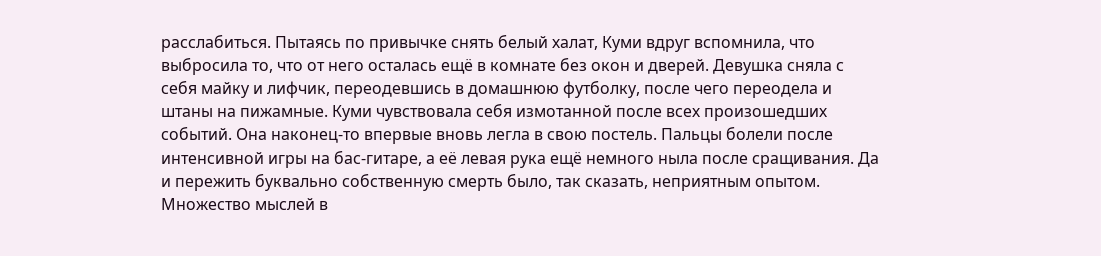расслабиться. Пытаясь по привычке снять белый халат, Куми вдруг вспомнила, что выбросила то, что от него осталась ещё в комнате без окон и дверей. Девушка сняла с себя майку и лифчик, переодевшись в домашнюю футболку, после чего переодела и штаны на пижамные. Куми чувствовала себя измотанной после всех произошедших событий. Она наконец-то впервые вновь легла в свою постель. Пальцы болели после интенсивной игры на бас-гитаре, а её левая рука ещё немного ныла после сращивания. Да и пережить буквально собственную смерть было, так сказать, неприятным опытом. Множество мыслей в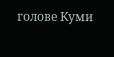голове Куми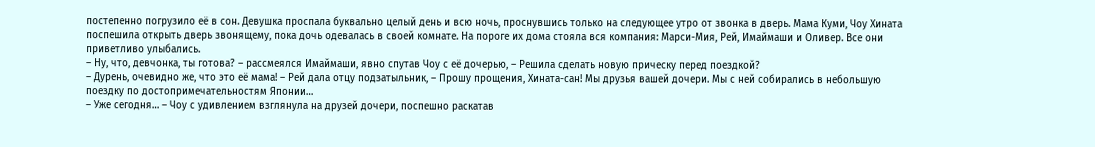постепенно погрузило её в сон. Девушка проспала буквально целый день и всю ночь, проснувшись только на следующее утро от звонка в дверь. Мама Куми, Чоу Хината поспешила открыть дверь звонящему, пока дочь одевалась в своей комнате. На пороге их дома стояла вся компания: Марси-Мия, Рей, Имаймаши и Оливер. Все они приветливо улыбались.
– Ну, что, девчонка, ты готова? – рассмеялся Имаймаши, явно спутав Чоу с её дочерью, – Решила сделать новую прическу перед поездкой?
– Дурень, очевидно же, что это её мама! – Рей дала отцу подзатыльник, – Прошу прощения, Хината-сан! Мы друзья вашей дочери. Мы с ней собирались в небольшую поездку по достопримечательностям Японии…
– Уже сегодня… – Чоу с удивлением взглянула на друзей дочери, поспешно раскатав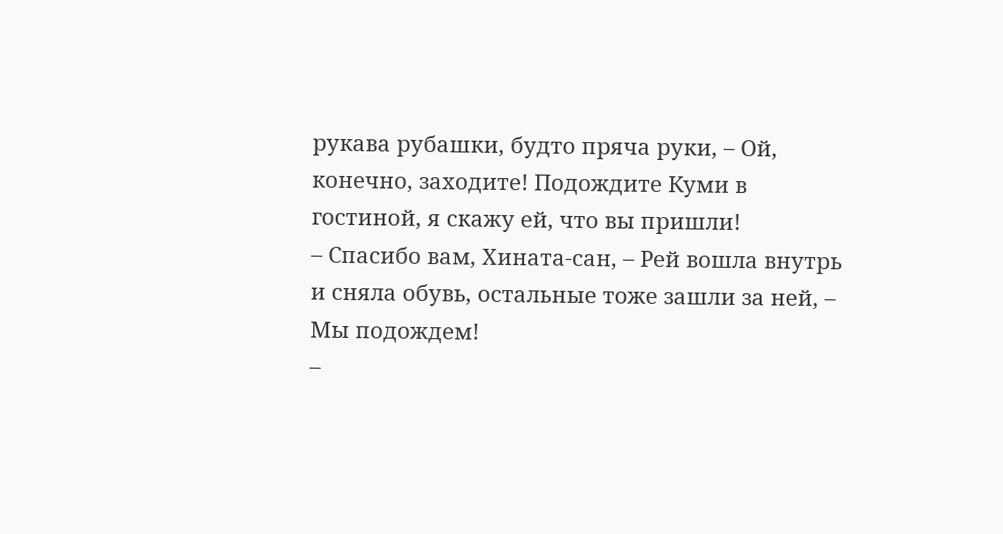рукава рубашки, будто пряча руки, – Ой, конечно, заходите! Подождите Куми в гостиной, я скажу ей, что вы пришли!
– Спасибо вам, Хината-сан, – Рей вошла внутрь и сняла обувь, остальные тоже зашли за ней, – Мы подождем!
–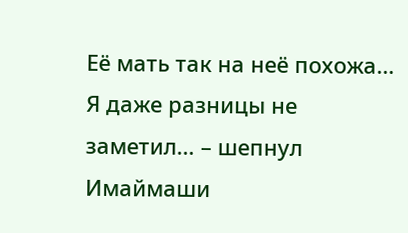Её мать так на неё похожа… Я даже разницы не заметил… – шепнул Имаймаши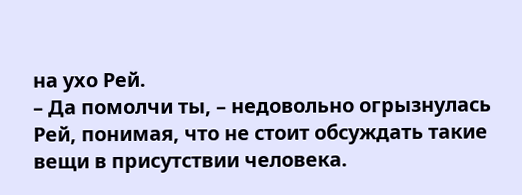на ухо Рей.
– Да помолчи ты, – недовольно огрызнулась Рей, понимая, что не стоит обсуждать такие вещи в присутствии человека.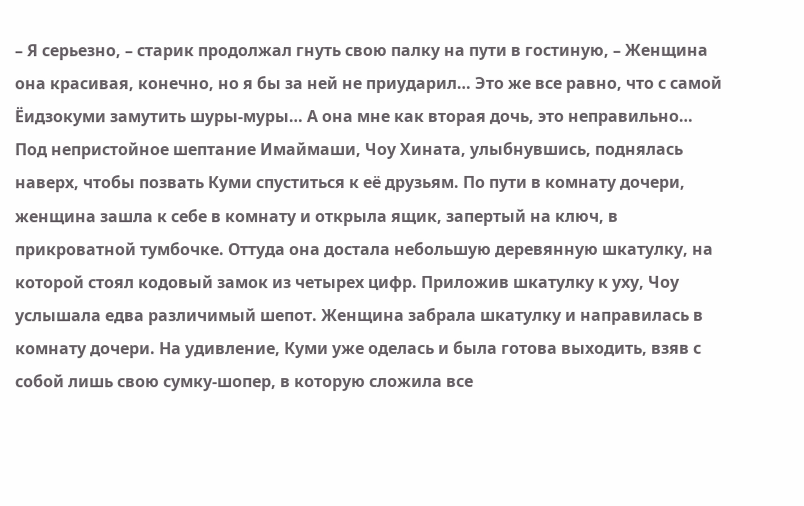– Я серьезно, – старик продолжал гнуть свою палку на пути в гостиную, – Женщина она красивая, конечно, но я бы за ней не приударил… Это же все равно, что с самой Ёидзокуми замутить шуры-муры… А она мне как вторая дочь, это неправильно…
Под непристойное шептание Имаймаши, Чоу Хината, улыбнувшись, поднялась наверх, чтобы позвать Куми спуститься к её друзьям. По пути в комнату дочери, женщина зашла к себе в комнату и открыла ящик, запертый на ключ, в прикроватной тумбочке. Оттуда она достала небольшую деревянную шкатулку, на которой стоял кодовый замок из четырех цифр. Приложив шкатулку к уху, Чоу услышала едва различимый шепот. Женщина забрала шкатулку и направилась в комнату дочери. На удивление, Куми уже оделась и была готова выходить, взяв с собой лишь свою сумку-шопер, в которую сложила все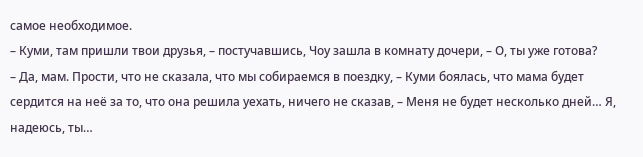самое необходимое.
– Куми, там пришли твои друзья, – постучавшись, Чоу зашла в комнату дочери, – О, ты уже готова?
– Да, мам. Прости, что не сказала, что мы собираемся в поездку, – Куми боялась, что мама будет сердится на неё за то, что она решила уехать, ничего не сказав, – Меня не будет несколько дней… Я, надеюсь, ты…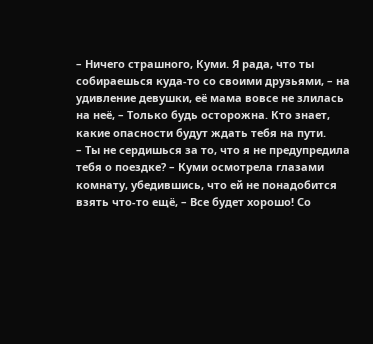– Ничего страшного, Куми. Я рада, что ты собираешься куда-то со своими друзьями, – на удивление девушки, её мама вовсе не злилась на неё, – Только будь осторожна. Кто знает, какие опасности будут ждать тебя на пути.
– Ты не сердишься за то, что я не предупредила тебя о поездке? – Куми осмотрела глазами комнату, убедившись, что ей не понадобится взять что-то ещё, – Все будет хорошо! Со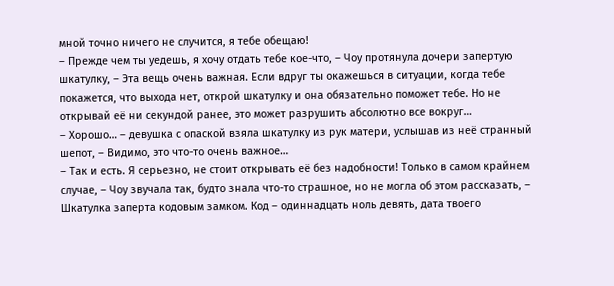мной точно ничего не случится, я тебе обещаю!
– Прежде чем ты уедешь, я хочу отдать тебе кое-что, – Чоу протянула дочери запертую шкатулку, – Эта вещь очень важная. Если вдруг ты окажешься в ситуации, когда тебе покажется, что выхода нет, открой шкатулку и она обязательно поможет тебе. Но не открывай её ни секундой ранее, это может разрушить абсолютно все вокруг…
– Хорошо… – девушка с опаской взяла шкатулку из рук матери, услышав из неё странный шепот, – Видимо, это что-то очень важное…
– Так и есть. Я серьезно, не стоит открывать её без надобности! Только в самом крайнем случае, – Чоу звучала так, будто знала что-то страшное, но не могла об этом рассказать, – Шкатулка заперта кодовым замком. Код – одиннадцать ноль девять, дата твоего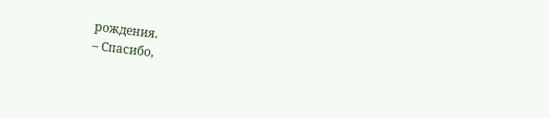рождения.
– Спасибо,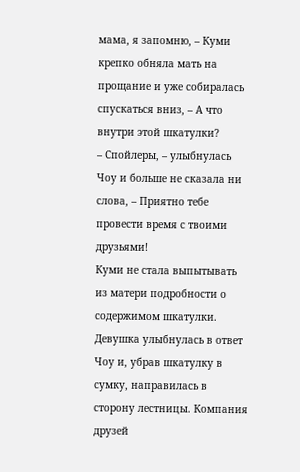мама, я запомню, – Куми крепко обняла мать на прощание и уже собиралась спускаться вниз, – А что внутри этой шкатулки?
– Спойлеры, – улыбнулась Чоу и больше не сказала ни слова, – Приятно тебе провести время с твоими друзьями!
Куми не стала выпытывать из матери подробности о содержимом шкатулки. Девушка улыбнулась в ответ Чоу и, убрав шкатулку в сумку, направилась в сторону лестницы. Компания друзей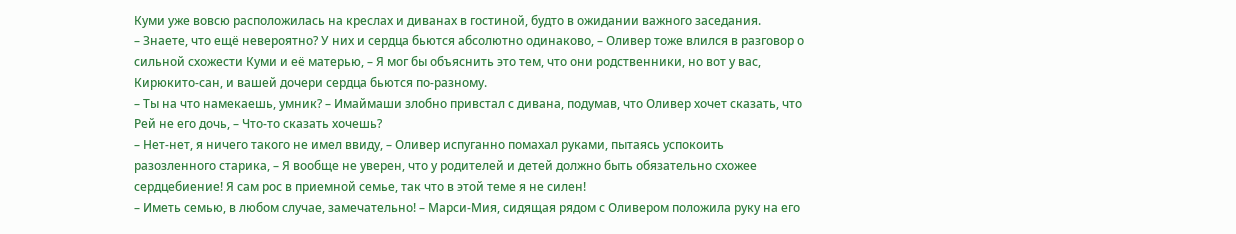Куми уже вовсю расположилась на креслах и диванах в гостиной, будто в ожидании важного заседания.
– Знаете, что ещё невероятно? У них и сердца бьются абсолютно одинаково, – Оливер тоже влился в разговор о сильной схожести Куми и её матерью, – Я мог бы объяснить это тем, что они родственники, но вот у вас, Кирюкито-сан, и вашей дочери сердца бьются по-разному.
– Ты на что намекаешь, умник? – Имаймаши злобно привстал с дивана, подумав, что Оливер хочет сказать, что Рей не его дочь, – Что-то сказать хочешь?
– Нет-нет, я ничего такого не имел ввиду, – Оливер испуганно помахал руками, пытаясь успокоить разозленного старика, – Я вообще не уверен, что у родителей и детей должно быть обязательно схожее сердцебиение! Я сам рос в приемной семье, так что в этой теме я не силен!
– Иметь семью, в любом случае, замечательно! – Марси-Мия, сидящая рядом с Оливером положила руку на его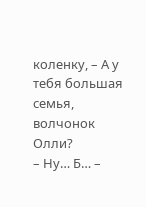коленку, – А у тебя большая семья, волчонок Олли?
– Ну… Б… –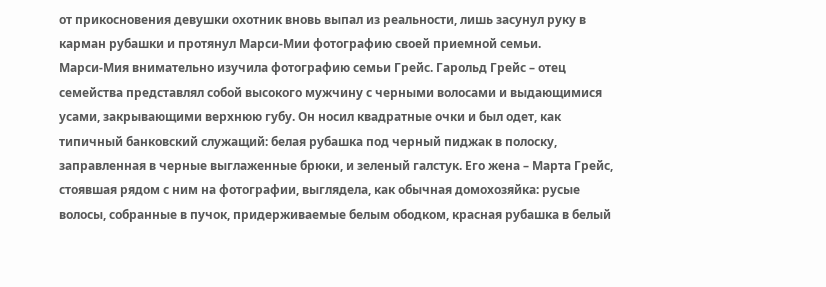от прикосновения девушки охотник вновь выпал из реальности, лишь засунул руку в карман рубашки и протянул Марси-Мии фотографию своей приемной семьи.
Марси-Мия внимательно изучила фотографию семьи Грейс. Гарольд Грейс – отец семейства представлял собой высокого мужчину с черными волосами и выдающимися усами, закрывающими верхнюю губу. Он носил квадратные очки и был одет, как типичный банковский служащий: белая рубашка под черный пиджак в полоску, заправленная в черные выглаженные брюки, и зеленый галстук. Его жена – Марта Грейс, стоявшая рядом с ним на фотографии, выглядела, как обычная домохозяйка: русые волосы, собранные в пучок, придерживаемые белым ободком, красная рубашка в белый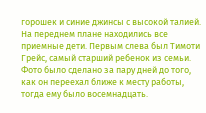горошек и синие джинсы с высокой талией. На переднем плане находились все приемные дети. Первым слева был Тимоти Грейс, самый старший ребенок из семьи. Фото было сделано за пару дней до того, как он переехал ближе к месту работы, тогда ему было восемнадцать.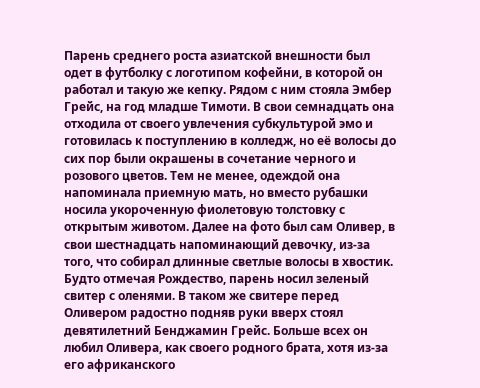Парень среднего роста азиатской внешности был одет в футболку с логотипом кофейни, в которой он работал и такую же кепку. Рядом с ним стояла Эмбер Грейс, на год младше Тимоти. В свои семнадцать она отходила от своего увлечения субкультурой эмо и готовилась к поступлению в колледж, но её волосы до сих пор были окрашены в сочетание черного и розового цветов. Тем не менее, одеждой она напоминала приемную мать, но вместо рубашки носила укороченную фиолетовую толстовку с открытым животом. Далее на фото был сам Оливер, в свои шестнадцать напоминающий девочку, из-за того, что собирал длинные светлые волосы в хвостик. Будто отмечая Рождество, парень носил зеленый свитер с оленями. В таком же свитере перед Оливером радостно подняв руки вверх стоял девятилетний Бенджамин Грейс. Больше всех он любил Оливера, как своего родного брата, хотя из-за его африканского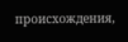происхождения,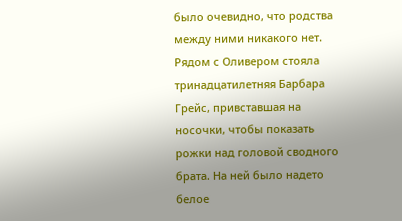было очевидно, что родства между ними никакого нет. Рядом с Оливером стояла тринадцатилетняя Барбара Грейс, привставшая на носочки, чтобы показать рожки над головой сводного брата. На ней было надето белое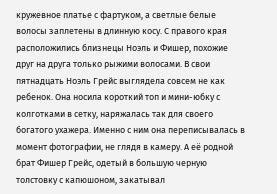кружевное платье с фартуком, а светлые белые волосы заплетены в длинную косу. С правого края расположились близнецы Ноэль и Фишер, похожие друг на друга только рыжими волосами. В свои пятнадцать Ноэль Грейс выглядела совсем не как ребенок. Она носила короткий топ и мини-юбку с колготками в сетку, наряжалась так для своего богатого ухажера. Именно с ним она переписывалась в момент фотографии, не глядя в камеру. А её родной брат Фишер Грейс, одетый в большую черную толстовку с капюшоном, закатывал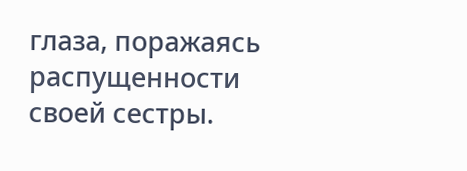глаза, поражаясь распущенности своей сестры.